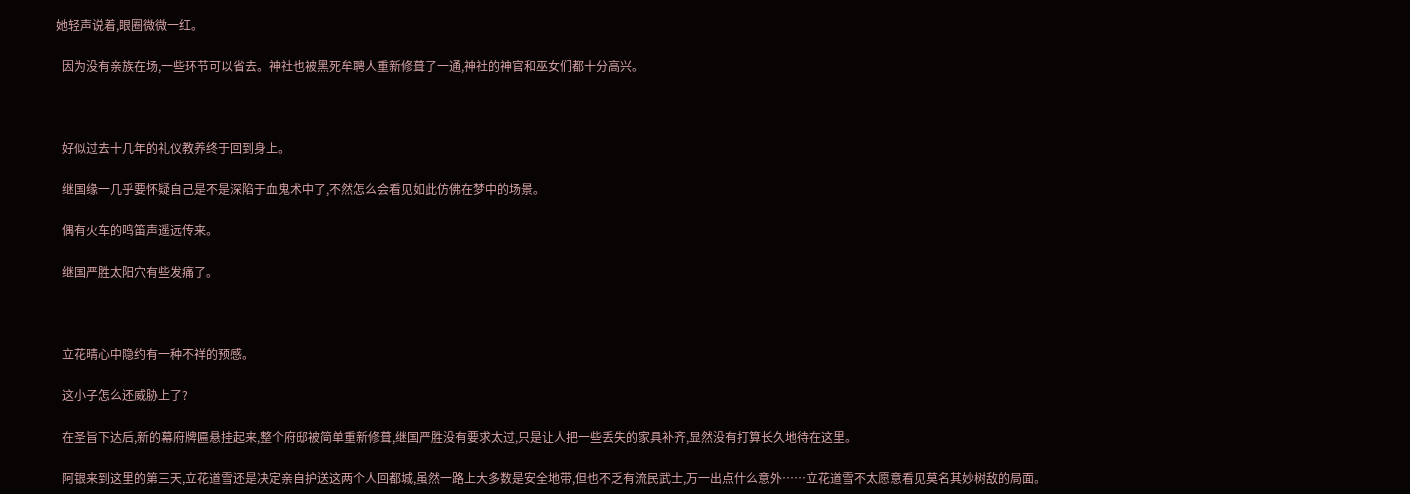她轻声说着,眼圈微微一红。

  因为没有亲族在场,一些环节可以省去。神社也被黑死牟聘人重新修葺了一通,神社的神官和巫女们都十分高兴。



  好似过去十几年的礼仪教养终于回到身上。

  继国缘一几乎要怀疑自己是不是深陷于血鬼术中了,不然怎么会看见如此仿佛在梦中的场景。

  偶有火车的鸣笛声遥远传来。

  继国严胜太阳穴有些发痛了。



  立花晴心中隐约有一种不祥的预感。

  这小子怎么还威胁上了?

  在圣旨下达后,新的幕府牌匾悬挂起来,整个府邸被简单重新修葺,继国严胜没有要求太过,只是让人把一些丢失的家具补齐,显然没有打算长久地待在这里。

  阿银来到这里的第三天,立花道雪还是决定亲自护送这两个人回都城,虽然一路上大多数是安全地带,但也不乏有流民武士,万一出点什么意外……立花道雪不太愿意看见莫名其妙树敌的局面。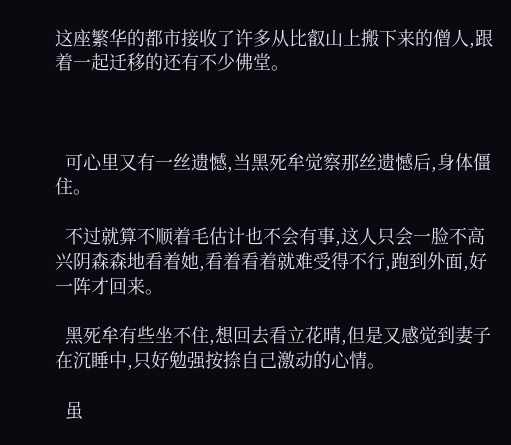这座繁华的都市接收了许多从比叡山上搬下来的僧人,跟着一起迁移的还有不少佛堂。



  可心里又有一丝遗憾,当黑死牟觉察那丝遗憾后,身体僵住。

  不过就算不顺着毛估计也不会有事,这人只会一脸不高兴阴森森地看着她,看着看着就难受得不行,跑到外面,好一阵才回来。

  黑死牟有些坐不住,想回去看立花晴,但是又感觉到妻子在沉睡中,只好勉强按捺自己激动的心情。

  虽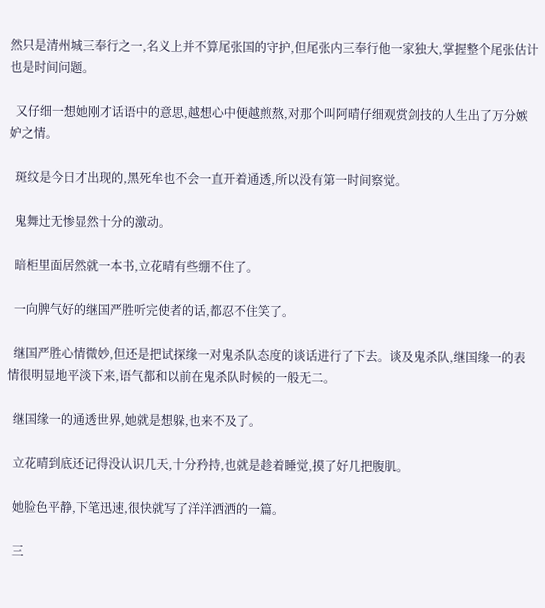然只是清州城三奉行之一,名义上并不算尾张国的守护,但尾张内三奉行他一家独大,掌握整个尾张估计也是时间问题。

  又仔细一想她刚才话语中的意思,越想心中便越煎熬,对那个叫阿晴仔细观赏剑技的人生出了万分嫉妒之情。

  斑纹是今日才出现的,黑死牟也不会一直开着通透,所以没有第一时间察觉。

  鬼舞辻无惨显然十分的激动。

  暗柜里面居然就一本书,立花晴有些绷不住了。

  一向脾气好的继国严胜听完使者的话,都忍不住笑了。

  继国严胜心情微妙,但还是把试探缘一对鬼杀队态度的谈话进行了下去。谈及鬼杀队,继国缘一的表情很明显地平淡下来,语气都和以前在鬼杀队时候的一般无二。

  继国缘一的通透世界,她就是想躲,也来不及了。

  立花晴到底还记得没认识几天,十分矜持,也就是趁着睡觉,摸了好几把腹肌。

  她脸色平静,下笔迅速,很快就写了洋洋洒洒的一篇。

  三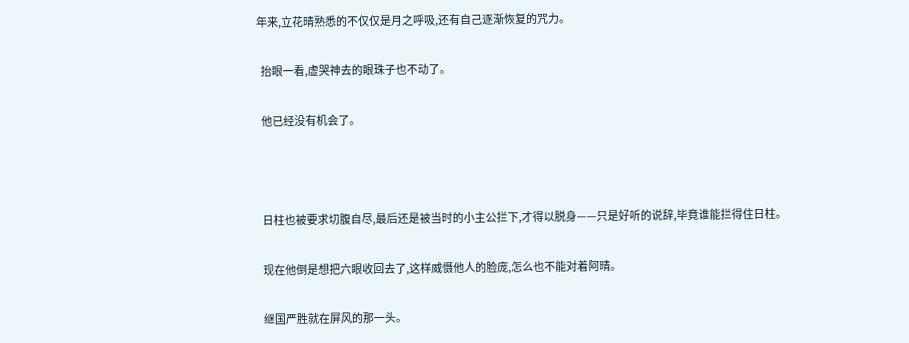年来,立花晴熟悉的不仅仅是月之呼吸,还有自己逐渐恢复的咒力。

  抬眼一看,虚哭神去的眼珠子也不动了。

  他已经没有机会了。



  日柱也被要求切腹自尽,最后还是被当时的小主公拦下,才得以脱身——只是好听的说辞,毕竟谁能拦得住日柱。

  现在他倒是想把六眼收回去了,这样威慑他人的脸庞,怎么也不能对着阿晴。

  继国严胜就在屏风的那一头。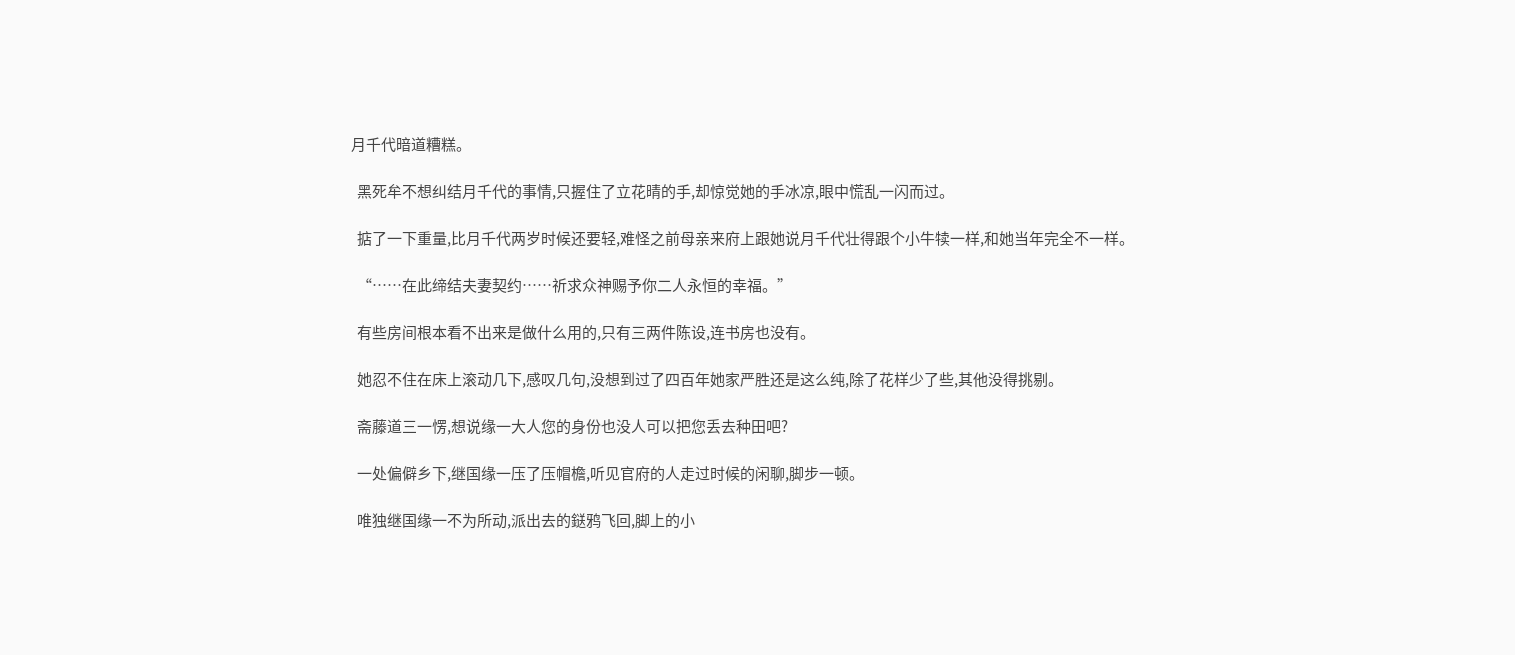月千代暗道糟糕。

  黑死牟不想纠结月千代的事情,只握住了立花晴的手,却惊觉她的手冰凉,眼中慌乱一闪而过。

  掂了一下重量,比月千代两岁时候还要轻,难怪之前母亲来府上跟她说月千代壮得跟个小牛犊一样,和她当年完全不一样。

  “……在此缔结夫妻契约……祈求众神赐予你二人永恒的幸福。”

  有些房间根本看不出来是做什么用的,只有三两件陈设,连书房也没有。

  她忍不住在床上滚动几下,感叹几句,没想到过了四百年她家严胜还是这么纯,除了花样少了些,其他没得挑剔。

  斋藤道三一愣,想说缘一大人您的身份也没人可以把您丢去种田吧?

  一处偏僻乡下,继国缘一压了压帽檐,听见官府的人走过时候的闲聊,脚步一顿。

  唯独继国缘一不为所动,派出去的鎹鸦飞回,脚上的小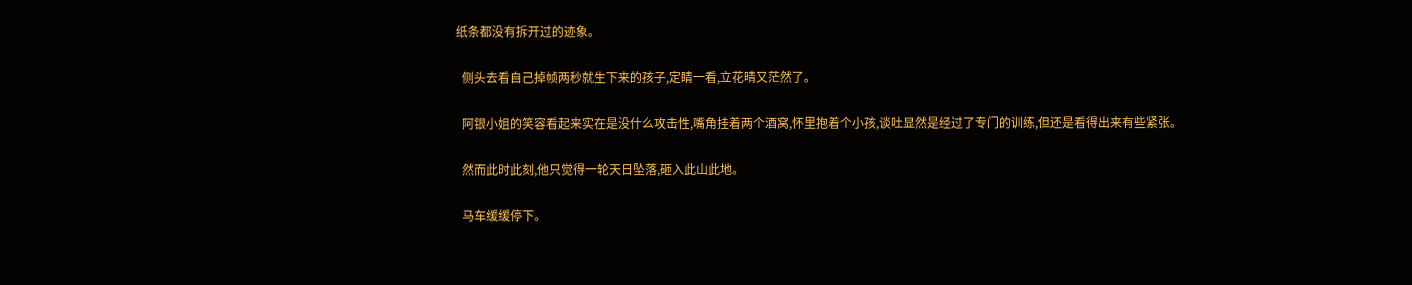纸条都没有拆开过的迹象。

  侧头去看自己掉帧两秒就生下来的孩子,定睛一看,立花晴又茫然了。

  阿银小姐的笑容看起来实在是没什么攻击性,嘴角挂着两个酒窝,怀里抱着个小孩,谈吐显然是经过了专门的训练,但还是看得出来有些紧张。

  然而此时此刻,他只觉得一轮天日坠落,砸入此山此地。

  马车缓缓停下。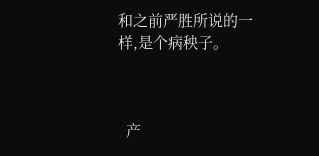和之前严胜所说的一样,是个病秧子。



  产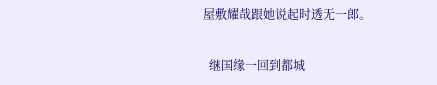屋敷耀哉跟她说起时透无一郎。

  继国缘一回到都城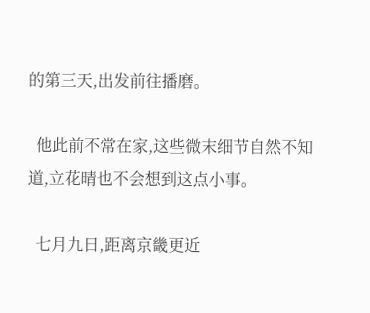的第三天,出发前往播磨。

  他此前不常在家,这些微末细节自然不知道,立花晴也不会想到这点小事。

  七月九日,距离京畿更近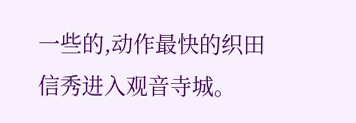一些的,动作最快的织田信秀进入观音寺城。